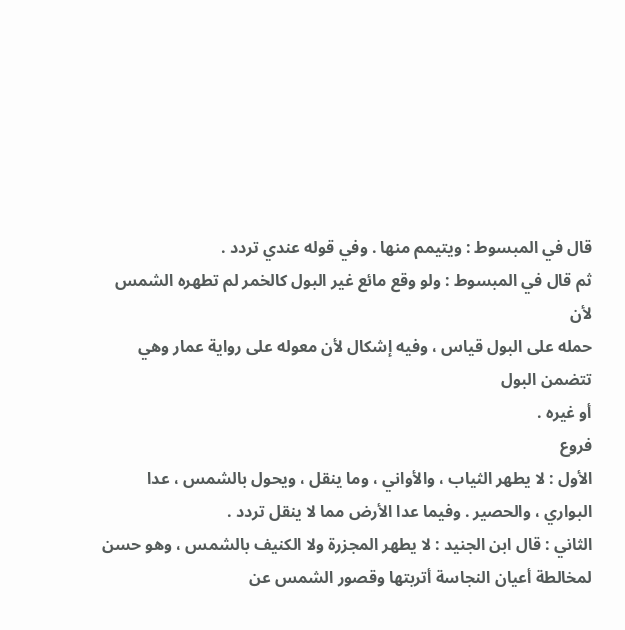قال في المبسوط : ويتيمم منها . وفي قوله عندي تردد .
ثم قال في المبسوط : ولو وقع مائع غير البول كالخمر لم تطهره الشمس لأن
حمله على البول قياس ، وفيه إشكال لأن معوله على رواية عمار وهي تتضمن البول
أو غيره .
فروع
الأول : لا يطهر الثياب ، والأواني ، وما ينقل ، ويحول بالشمس ، عدا
البواري ، والحصير . وفيما عدا الأرض مما لا ينقل تردد .
الثاني : قال ابن الجنيد : لا يطهر المجزرة ولا الكنيف بالشمس ، وهو حسن
لمخالطة أعيان النجاسة أتربتها وقصور الشمس عن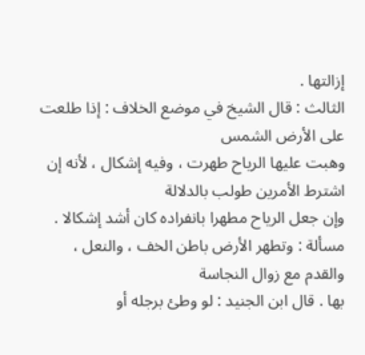إزالتها .
الثالث : قال الشيخ في موضع الخلاف : إذا طلعت على الأرض الشمس
وهبت عليها الرياح طهرت ، وفيه إشكال ، لأنه إن اشترط الأمرين طولب بالدلالة
وإن جعل الرياح مطهرا بانفراده كان أشد إشكالا .
مسألة : وتطهر الأرض باطن الخف ، والنعل ، والقدم مع زوال النجاسة
بها . قال ابن الجنيد : لو وطئ برجله أو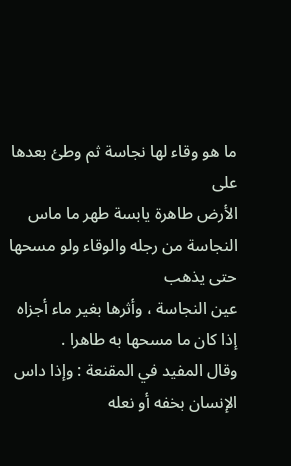ما هو وقاء لها نجاسة ثم وطئ بعدها على
الأرض طاهرة يابسة طهر ما ماس النجاسة من رجله والوقاء ولو مسحها حتى يذهب
عين النجاسة ، وأثرها بغير ماء أجزاه إذا كان ما مسحها به طاهرا .
وقال المفيد في المقنعة : وإذا داس الإنسان بخفه أو نعله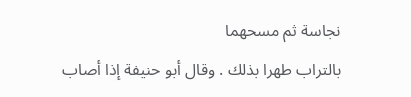نجاسة ثم مسحهما
بالتراب طهرا بذلك . وقال أبو حنيفة إذا أصاب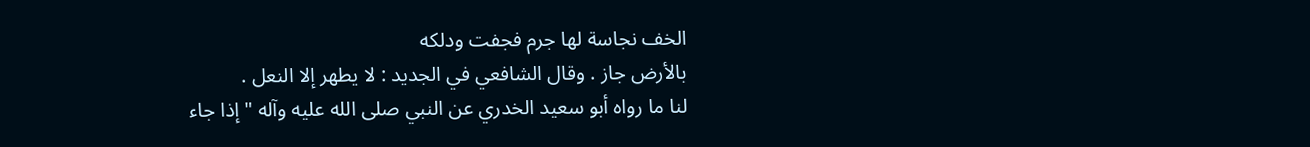الخف نجاسة لها جرم فجفت ودلكه
بالأرض جاز . وقال الشافعي في الجديد : لا يطهر إلا النعل .
لنا ما رواه أبو سعيد الخدري عن النبي صلى الله عليه وآله " إذا جاء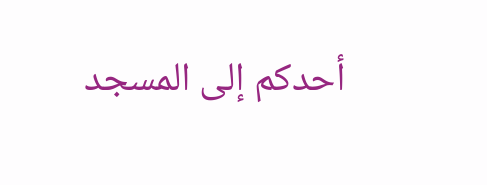أحدكم إلى المسجد